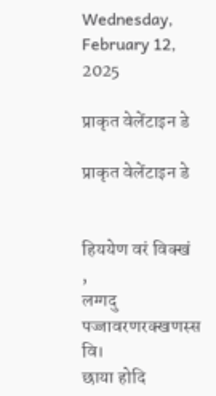Wednesday, February 12, 2025

प्राकृत वेलेंटाइन डे

प्राकृत वेलेंटाइन डे


हिययेण वरं विक्खं  ,
लग्गदु पज्जावरणरक्खणस्स वि।
छाया होदि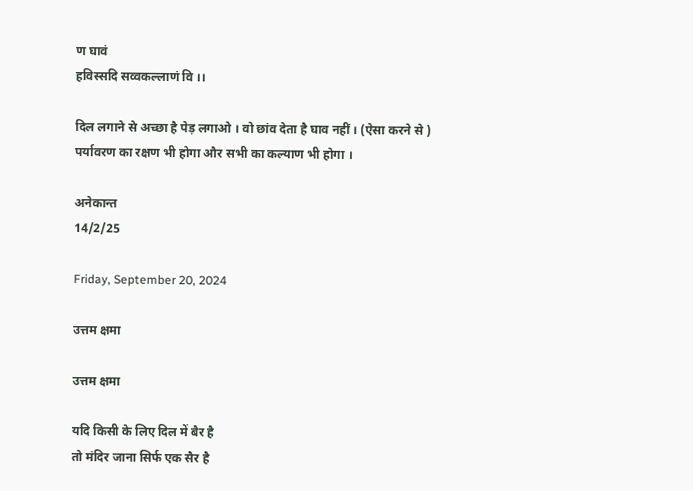ण घावं
हविस्सदि सव्वकल्लाणं वि ।।

दिल लगाने से अच्छा है पेड़ लगाओ । वो छांव देता है घाव नहीं । (ऐसा करने से ) पर्यावरण का रक्षण भी होगा और सभी का कल्याण भी होगा ।

अनेकान्त
14/2/25

Friday, September 20, 2024

उत्तम क्षमा

उत्तम क्षमा

यदि किसी के लिए दिल में बैर है
तो मंदिर जाना सिर्फ एक सैर है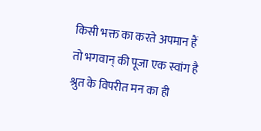किसी भक्त का करते अपमान हैं
तो भगवान् की पूजा एक स्वांग है
श्रुत के विपरीत मन का ही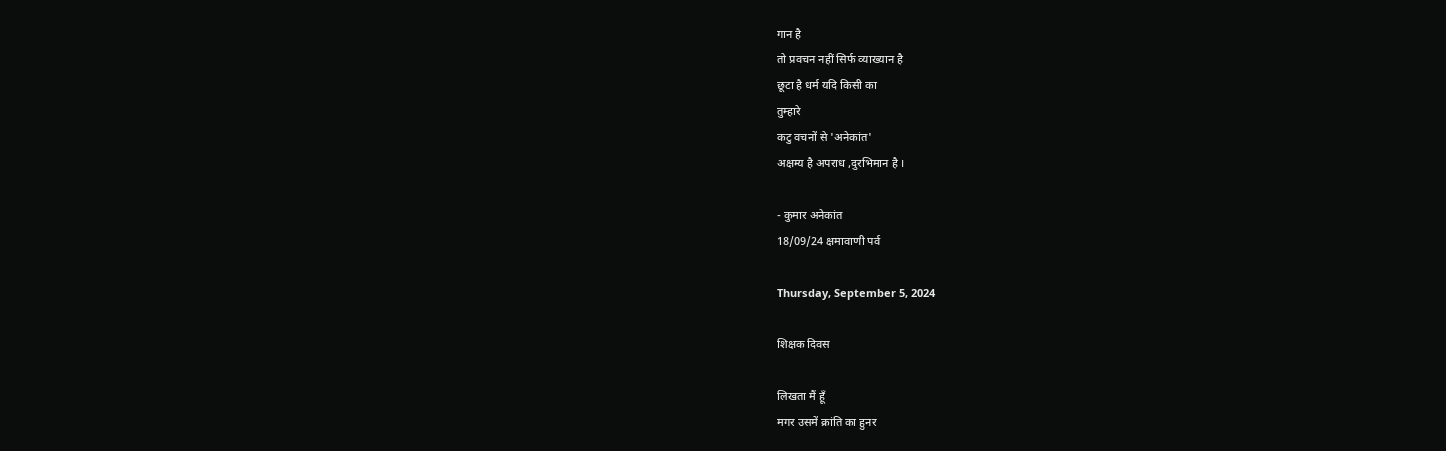गान है
तो प्रवचन नहीं सिर्फ व्याख्यान है
छूटा है धर्म यदि किसी का
तुम्हारे
कटु वचनों से 'अनेकांत'
अक्षम्य है अपराध ,दुरभिमान है ।

- कुमार अनेकांत
18/09/24 क्षमावाणी पर्व

Thursday, September 5, 2024

शिक्षक दिवस

लिखता मैं हूँ
मगर उसमें क्रांति का हुनर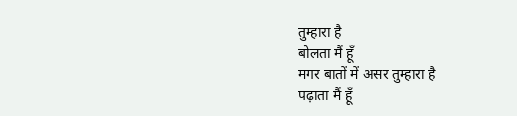तुम्हारा है
बोलता मैं हूँ
मगर बातों में असर तुम्हारा है
पढ़ाता मैं हूँ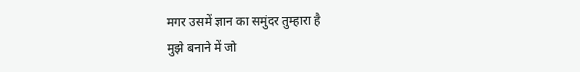मगर उसमें ज्ञान का समुंदर तुम्हारा है
मुझे बनाने में जो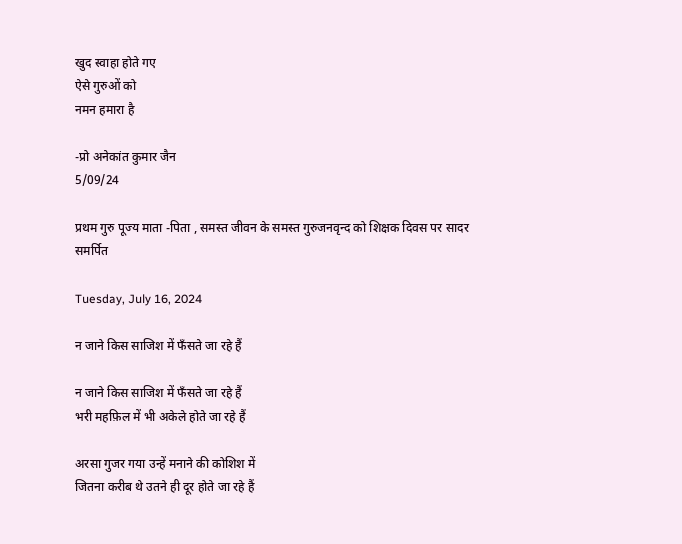खुद स्वाहा होते गए
ऐसे गुरुओं को
नमन हमारा है

-प्रो अनेकांत कुमार जैन
5/09/24

प्रथम गुरु पूज्य माता -पिता , समस्त जीवन के समस्त गुरुजनवृन्द को शिक्षक दिवस पर सादर समर्पित

Tuesday, July 16, 2024

न जाने किस साजिश में फँसते जा रहे हैं

न जाने किस साजिश में फँसते जा रहे हैं
भरी महफ़िल में भी अकेले होते जा रहे हैं

अरसा गुजर गया उन्हें मनाने की कोशिश में
जितना करीब थे उतने ही दूर होते जा रहे हैं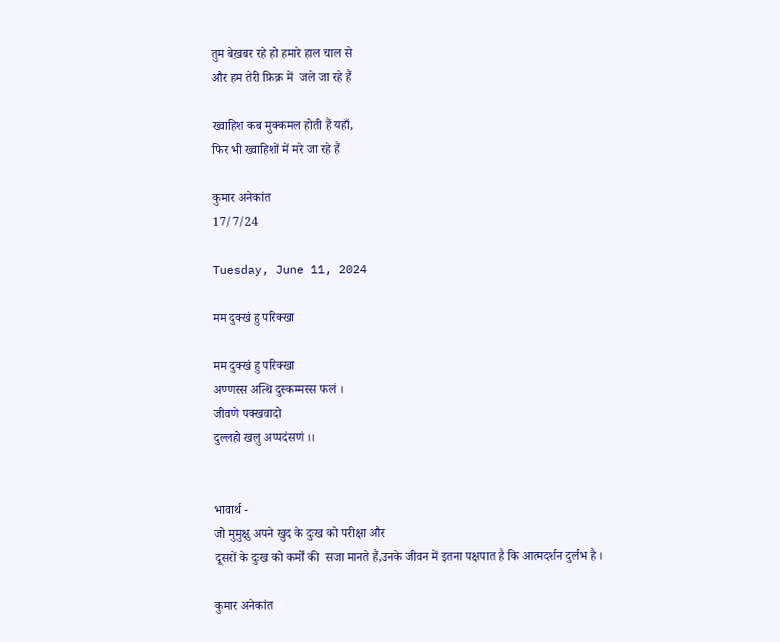तुम बेख़बर रहे हो हमारे हाल चाल से
और हम तेरी फ़िक्र में  जले जा रहे हैं

ख्वाहिश कब मुक्कमल होती हैं यहाँ,
फिर भी ख्वाहिशों में मरे जा रहे हैं

कुमार अनेकांत
17/7/24

Tuesday, June 11, 2024

मम दुक्खं हु परिक्खा

मम दुक्खं हु परिक्खा
अण्णस्स अत्थि दुस्कम्मस्स फलं ।
जीवणे पक्खवादो
दुल्लहो खलु अप्पदंसणं ।।


भावार्थ -
जो मुमुक्षु अपने खुद के दुःख को परीक्षा और
दूसरों के दुःख को कर्मों की  सजा मानते हैं,उनके जीवन में इतना पक्षपात है कि आत्मदर्शन दुर्लभ है ।

कुमार अनेकांत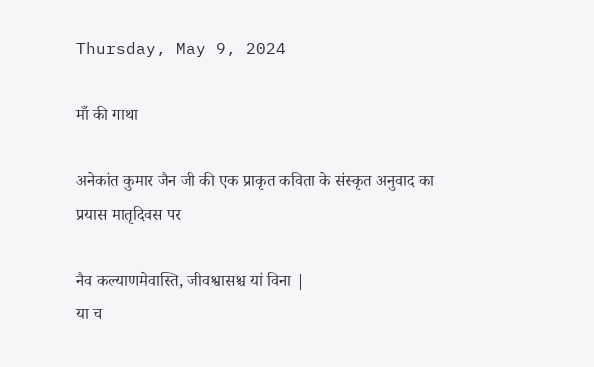Thursday, May 9, 2024

माँ की गाथा

अनेकांत कुमार जैन जी की एक प्राकृत कविता के संस्कृत अनुवाद का प्रयास मातृदिवस पर

नैव कल्याणमेवास्ति, जीवश्वासश्च यां विना |
या च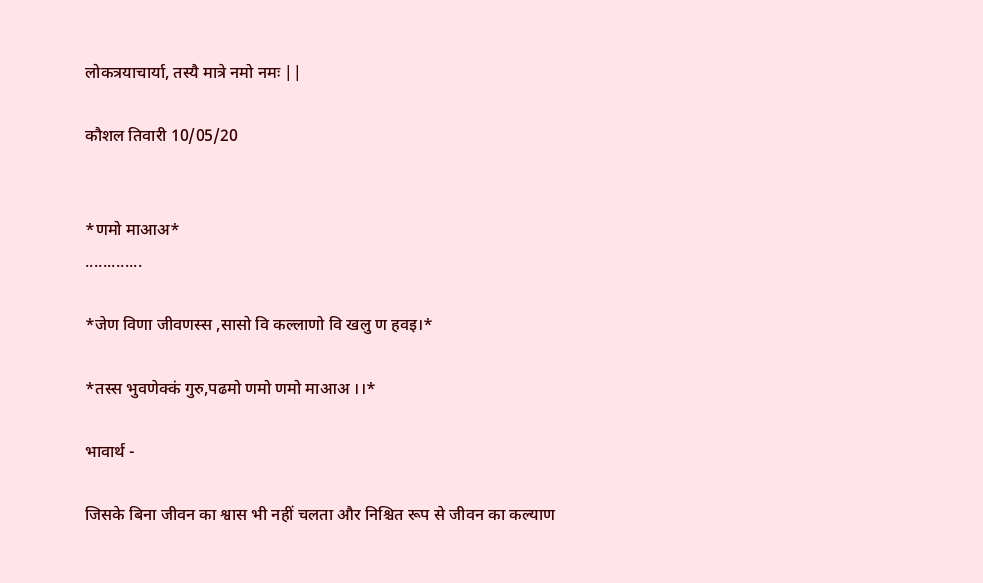लोकत्रयाचार्या, तस्यै मात्रे नमो नमः ||

कौशल तिवारी 10/05/20


*णमो माआअ*
.............

*जेण विणा जीवणस्स ,सासो वि कल्लाणो वि खलु ण हवइ।*

*तस्स भुवणेक्कं गुरु,पढमो णमो णमो माआअ ।।*

भावार्थ -

जिसके बिना जीवन का श्वास भी नहीं चलता और निश्चित रूप से जीवन का कल्याण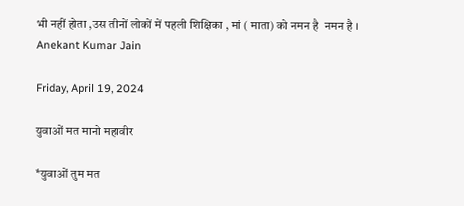भी नहीं होता ,उस तीनों लोकों में पहली शिक्षिका , मां ( माता) को नमन है  नमन है ।
Anekant Kumar Jain

Friday, April 19, 2024

युवाओं मत मानो महावीर

*युवाओं तुम मत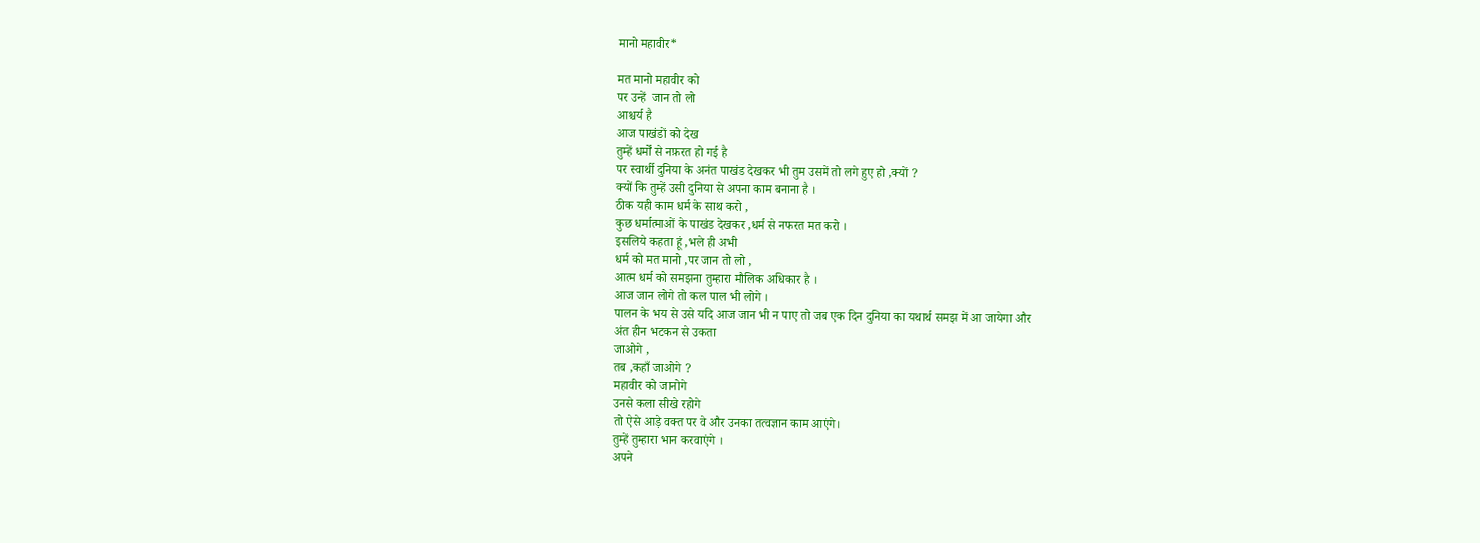मानो महावीर*

मत मानो महावीर को
पर उन्हें  जान तो लो
आश्चर्य है
आज पाखंडों को देख
तुम्हें धर्मों से नफ़रत हो गई है
पर स्वार्थी दुनिया के अनंत पाखंड देखकर भी तुम उसमें तो लगे हुए हो ,क्यों ?
क्यों कि तुम्हें उसी दुनिया से अपना काम बनाना है ।
ठीक यही काम धर्म के साथ करो ,
कुछ धर्मात्माओं के पाखंड देखकर ,धर्म से नफरत मत करो ।
इसलिये कहता हूं ,भले ही अभी
धर्म को मत मानो ,पर जान तो लो ,
आत्म धर्म को समझना तुम्हारा मौलिक अधिकार है ।
आज जान लोगे तो कल पाल भी लोगे ।
पालन के भय से उसे यदि आज जान भी न पाए तो जब एक दिन दुनिया का यथार्थ समझ में आ जायेगा और
अंत हीन भटकन से उकता
जाओगे ,
तब ,कहाँ जाओगे ?
महावीर को जानोगे
उनसे कला सीखे रहोगे
तो ऐसे आड़े वक्त पर वे और उनका तत्वज्ञान काम आएंगे।
तुम्हें तुम्हारा भान करवाएंगे ।
अपने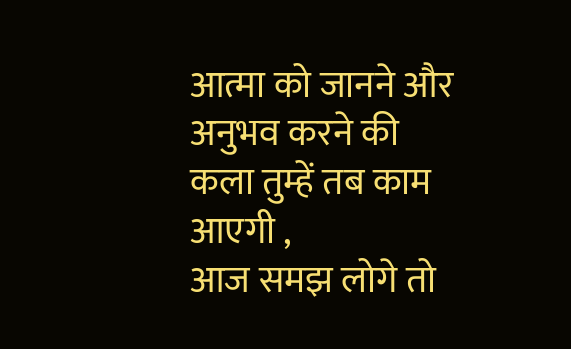आत्मा को जानने और अनुभव करने की कला तुम्हें तब काम आएगी ,
आज समझ लोगे तो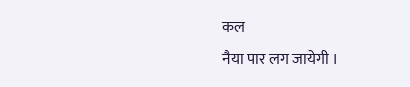कल
नैया पार लग जायेगी ।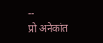--
प्रो अनेकांत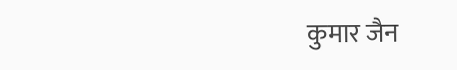कुमार जैन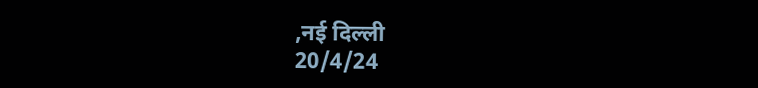,नई दिल्ली
20/4/24